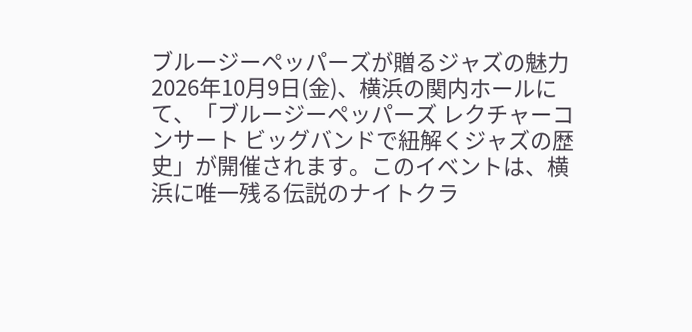ブルージーペッパーズが贈るジャズの魅力
2026年10月9日(金)、横浜の関内ホールにて、「ブルージーペッパーズ レクチャーコンサート ビッグバンドで紐解くジャズの歴史」が開催されます。このイベントは、横浜に唯一残る伝説のナイトクラ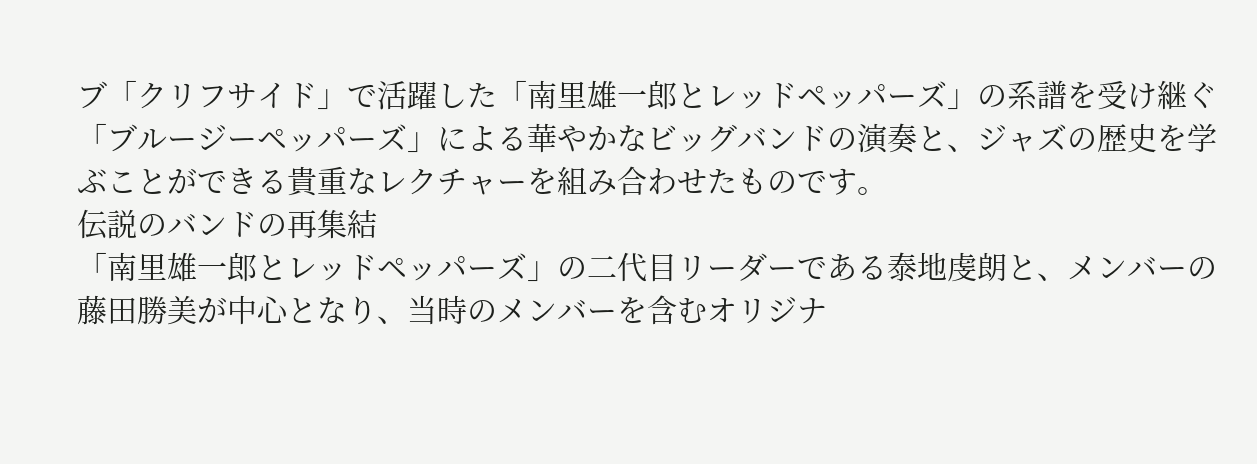ブ「クリフサイド」で活躍した「南里雄一郎とレッドペッパーズ」の系譜を受け継ぐ「ブルージーペッパーズ」による華やかなビッグバンドの演奏と、ジャズの歴史を学ぶことができる貴重なレクチャーを組み合わせたものです。
伝説のバンドの再集結
「南里雄一郎とレッドペッパーズ」の二代目リーダーである泰地虔朗と、メンバーの藤田勝美が中心となり、当時のメンバーを含むオリジナ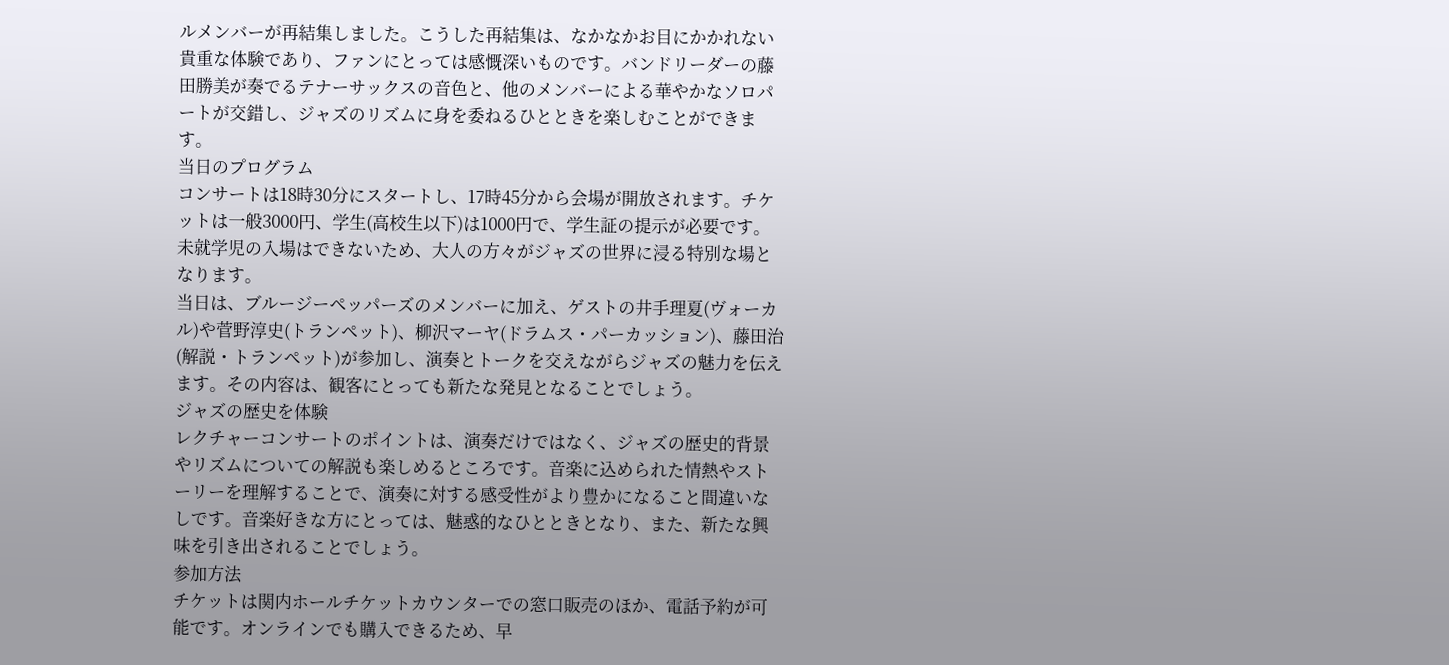ルメンバーが再結集しました。こうした再結集は、なかなかお目にかかれない貴重な体験であり、ファンにとっては感慨深いものです。バンドリーダーの藤田勝美が奏でるテナーサックスの音色と、他のメンバーによる華やかなソロパートが交錯し、ジャズのリズムに身を委ねるひとときを楽しむことができます。
当日のプログラム
コンサートは18時30分にスタートし、17時45分から会場が開放されます。チケットは一般3000円、学生(高校生以下)は1000円で、学生証の提示が必要です。未就学児の入場はできないため、大人の方々がジャズの世界に浸る特別な場となります。
当日は、ブルージーペッパーズのメンバーに加え、ゲストの井手理夏(ヴォーカル)や菅野淳史(トランペット)、柳沢マーヤ(ドラムス・パーカッション)、藤田治(解説・トランペット)が参加し、演奏とトークを交えながらジャズの魅力を伝えます。その内容は、観客にとっても新たな発見となることでしょう。
ジャズの歴史を体験
レクチャーコンサートのポイントは、演奏だけではなく、ジャズの歴史的背景やリズムについての解説も楽しめるところです。音楽に込められた情熱やストーリーを理解することで、演奏に対する感受性がより豊かになること間違いなしです。音楽好きな方にとっては、魅惑的なひとときとなり、また、新たな興味を引き出されることでしょう。
参加方法
チケットは関内ホールチケットカウンターでの窓口販売のほか、電話予約が可能です。オンラインでも購入できるため、早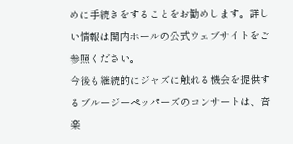めに手続きをすることをお勧めします。詳しい情報は関内ホールの公式ウェブサイトをご参照ください。
今後も継続的にジャズに触れる機会を提供するブルージーペッパーズのコンサートは、音楽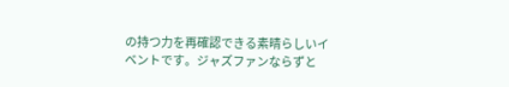の持つ力を再確認できる素晴らしいイベントです。ジャズファンならずと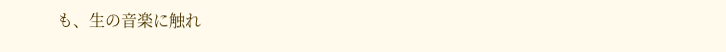も、生の音楽に触れ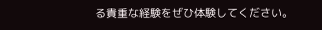る貴重な経験をぜひ体験してください。